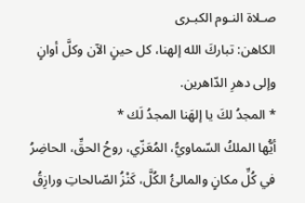صـلاة النـوم الكبـرى
الكاهن: تباركَ الله إلهنا، كل حينٍ الآن وكلَّ أوانٍ وإلى دهرِ الدّاهرين.
* المجدُ لكَ يا إلهَنا المجدُ لَك *
أيُّها الملكُ السّماويُّ، المُعَزّي، روحُ الحقِّ، الحاضِرُ في كُلِّ مكانٍ والمالئُ الكُلَّ، كَنْزُ الصّالحاتِ ورازِقُ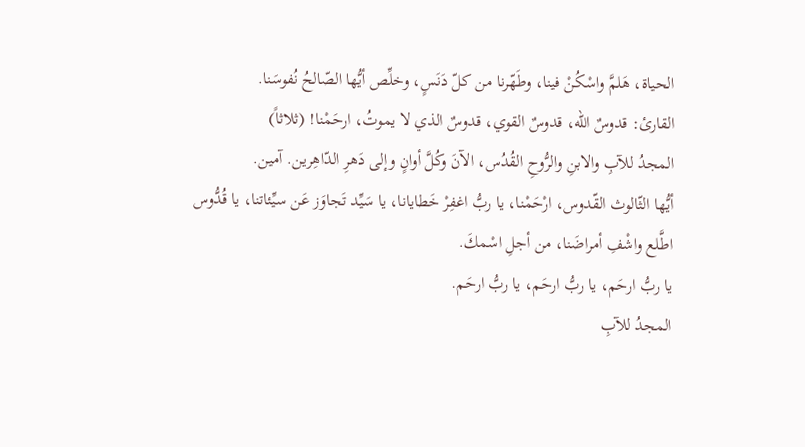الحياة، هَلمَّ واسْكُنْ فينا، وطَهّرنا من كلّ دَنَسٍ، وخلِّص أيُّها الصّالحُ نُفوسَنا.
القارئ: قدوسٌ الله، قدوسٌ القوي، قدوسٌ الذي لا يموتُ، ارحَمْنا! (ثلاثاً)
المجدُ للآبِ والابنِ والرُّوحِ القُدُس، الآنَ وكُلَّ أوانٍ وإلى دَهرِ الدّاهِرين. آمين.
أيُّها الثّالوث القّدوس، ارْحَمْنا، يا ربُّ اغفِرْ خَطايانا، يا سَيِّد تَجاوَز عَن سيِّئاتنا، يا قُدُّوس اطَّلع واشْفِ أمراضَنا، من أجلِ اسْمكَ.
يا ربُّ ارحَم، يا ربُّ ارحَم، يا ربُّ ارحَم.
المجدُ للآبِ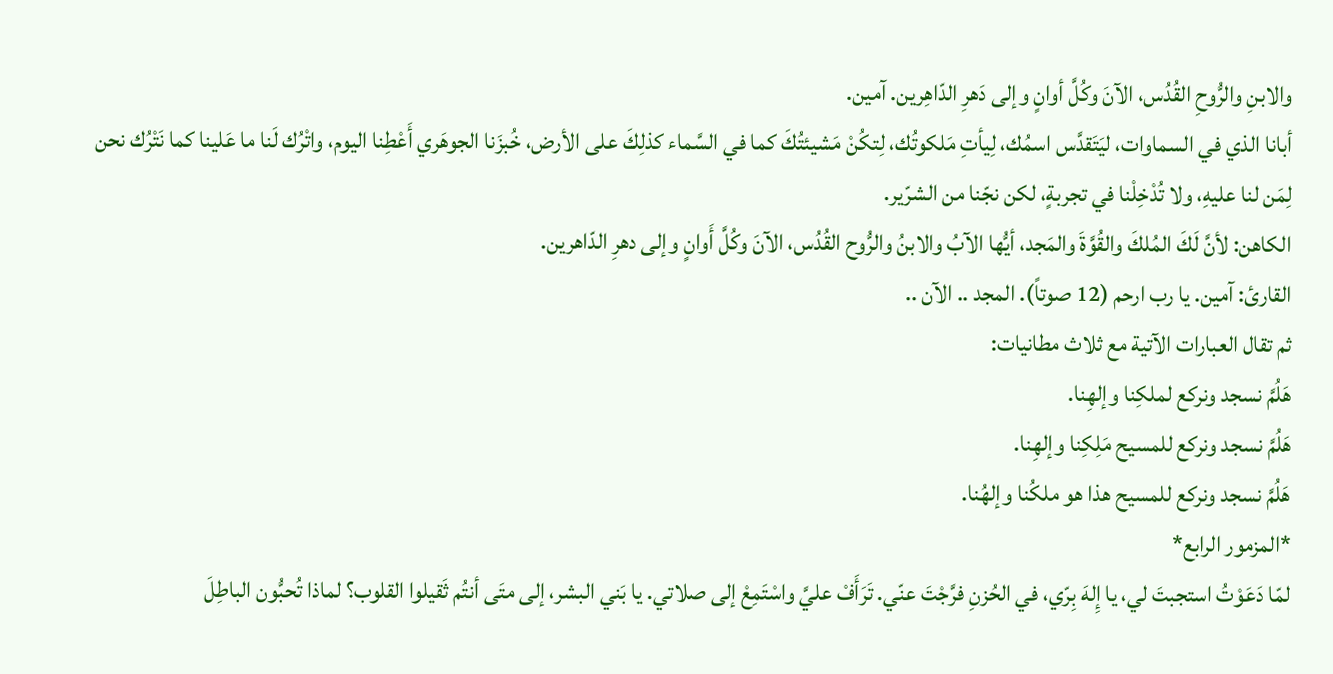والابنِ والرُّوحِ القُدُس، الآنَ وكُلَّ أوانٍ وإلى دَهرِ الدّاهِرين. آمين.
أبانا الذي في السماوات، ليَتَقدَّس اسمُك، لِيأتِ مَلكوتُك، لِتكُنْ مَشيئتُكَ كما في السَّماء كذلِكَ على الأرض، خُبزَنا الجوهَري أَعْطِنا اليوم، واتْرُك لَنا ما عَلينا كما نَتْرُك نحن لِمَن لنا عليهِ، ولا تُدْخِلْنا في تجربةٍ، لكن نجّنا من الشرّير.
الكاهن: لأنَّ لَكَ المُلكَ والقُوَّةَ والمَجد، أيُّها الآبُ والابنُ والرُّوح القُدُس، الآنَ وكُلَّ أَوانٍ وإلى دهرِ الدّاهرين.
القارئ: آمين. يا رب ارحم (12 صوتاً). المجد .. الآن ..
ثم تقال العبارات الآتية مع ثلاث مطانيات:
هَلُمَّ نسجد ونركع لملكِنا وإلهِنا.
هَلُمَّ نسجد ونركع للمسيح مَلِكِنا وإلهِنا.
هَلُمَّ نسجد ونركع للمسيح هذا هو ملكُنا وإلهُنا.
*المزمور الرابع*
لمّا دَعَوْتُ استجبتَ لي، يا إِلهَ بِرّي، في الحُزنِ فرَّجْتَ عنّي. تَرَأَفْ عليَّ واسْتَمِعْ إلى صلاتي. يا بَني البشر، إلى متَى أنتُم ثَقيلوا القلوب؟ لماذا تُحبُّون الباطِلَ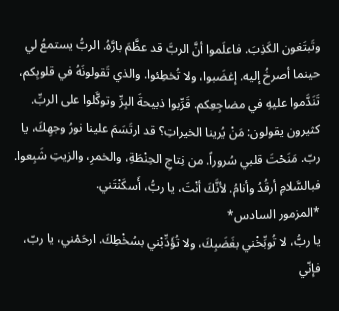وتَبتَغون الكَذِبَ. فاعلَموا أنَّ الربَّ قد عظَّمَ بارَّهُ. الربُّ يستمعُ لي حينما أصرخُ إليه. إغضَبوا، ولا تُخطِئوا. والذي تَقولونَهُ في قلوبِكم، تَنَدَّموا عليهِ في مضاجِعِكم. قَرِّبوا ذبيحةَ البِرِّ وتوكَّلوا على الربِّ. كثيرون يقولون: مَنْ يُرينا الخيراتِ؟ قد ارتَسَمَ علينا نورُ وجهِكَ، يا ربّ. مَنَحْتَ قلبي سُروراً. من نِتاجِ الحِنْطَةِ، والخمرِ، والزيتِ شَبِعوا. فبالسَّلامِ أرقُدُ وأنامُ. لأنَّكَ أنْتَ، يا ربُّ، أَسكَنْتَني.
*المزمور السادس*
يا ربُّ، لا تُوبِّخْني بغَضَبِكَ، ولا تُؤَدِّبْني بسُخْطِكَ. ارحَمْني، يا ربّ، فإنّي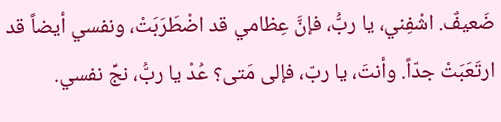ضَعيفٌ. اشْفِني، يا ربُّ، فإنَّ عِظامي قد اضْطَرَبَتْ، ونفسي أيضاً قد ارتَعَبَتْ جدّاً. وأنتَ، يا ربّ، فإلى مَتى؟ عُدْ يا ربُّ، نجِّ نفسي.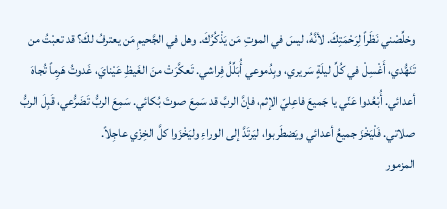وخلِّصْني نَظَراً لِرَحْمَتِكَ. لأنَّهُ، ليسَ في الموتِ مَن يَذْكُرُكَ. وهل في الجَّحيمِ مَن يعترفُ لكَ؟ قد تعبْتُ من تَنَهُّدي، أَغْسِلْ في كُلِّ ليلَةٍ سَريري، وبِدُموعي أُبَلِّلُ فِراشي. تَعكَّرَتْ منَ الغَيظِ عَيْنايَ، غَدوتُ هَرِماً تُجاهَ أعدائي. أُبْعُدوا عَنّي يا جَميعَ فاعِليّ الإثم، فإنَّ الربَّ قد سَمِعَ صوتَ بُكائي. سَمِعَ الربُّ تَضَرُّعي، قَبِلَ الربُّ صلاتي. فَلْيَخْزَ جميعُ أعدائي ويَضطَربوا، ليَرتَدَّ إلى الوراءِ وليَخْزَوا كلَّ الخِزْي عاجِلاً.
المزمور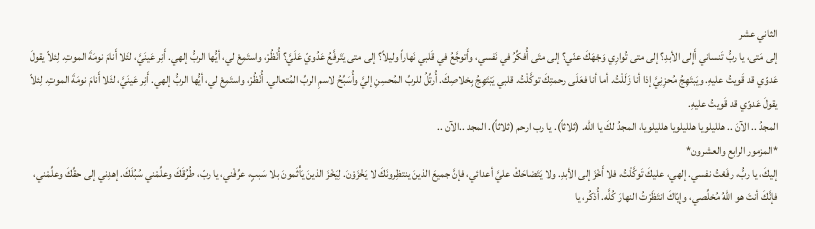الثاني عشر
إلى مَتى، يا ربُّ تَنساني أَإِلى الأبدِ؟ إلى متى تُوارِي وَجْهَكَ عنّي؟ إلى متَى أُفكِّرُ في نَفسي، وأَتوجَّعُ في قَلبي نَهاراً وليلاً؟ إلى متى يَتَرفَّعُ عَدُويّ عَلَيَّ؟ أُنْظُرْ، واستَمِعْ لي، أيُّها الربُّ إلهي. أَنِر عَينَيَّ، لئَلا أَنامَ نومَةَ الموتِ. لِئلاّ يقولَ عَدوّي قد قَويتُ عليهِ. ويَبتَهِجُ مُحزِنِيَّ إذا أنا زَلَلْتُ. أما أنا فعَلَى رحمتِكَ توكَّلْتُ. قلبي يَبْتَهِجُ بِخلاصِكَ. أُرتِّلُ للربِّ المُحسِنِ إليَّ وأُسَبِّحُ لاسمِ الربِّ المُتعالي. أُنْظُرْ، واستَمِعْ لي، أيُّها الربُّ إلهي. أَنِر عَينَيَّ، لئَلا أَنامَ نومَةَ الموتِ. لِئلاّ يقولَ عَدوّي قد قَويتُ عليهِ.
المجدُ .. الآنَ .. هلليلويا هلليلويا هلليلويا، المجدُ لكَ يا الله. (ثلاثاً). يا رب ارحم (ثلاثاً). المجد ..الآن ..
*المزمور الرابع والعشرون*
إليكَ، يا ربُّ، رفَعْتُ نفسي. إلهي، عليكَ تَوكَّلْتُ، فلا أَخْزَ إلى الأبدِ. ولا يَتَضاحَكْ عليَّ أعدائي، فإنَّ جميعَ الذينَ ينتظِرونَكَ لا يَخْزَوْنَ. لِيَخْزَ الذينَ يَأْثَمونَ بلا سَببٍ، عرِّفْني، يا ربّ، طُرُقَكَ وعلِّمْني سُبُلَكَ. إهدِني إلى حقِّكَ وعلِّمْني، فإنَّكَ أنتَ هو اللهُ مُخلِّصي، وإيّاكَ انتَظَرْتُ النهارَ كُلَّه. أُذكُر، يا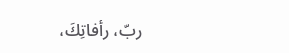ربّ، رأفاتِكَ،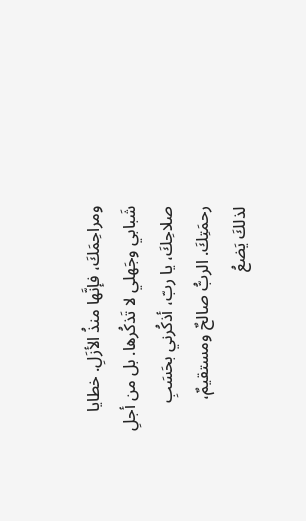ومراحِمَكَ، فإنَّها منذُ الأزَلِ. خطايا شَبابي وجَهلي لا تَذكُرها. بل من أجلِ صلاحِكَ، يا ربّ، أذكُرني بحَسَبِ رحمَتِكَ. الربُّ صالحٌ ومستقيمٌ، لذلكَ يَضعُ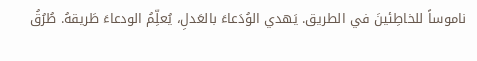ناموساً للخاطِئينَ في الطريق. يَهدي الوُدَعاءَ بالعَدلِ، يُعلِّمُ الودعاءَ طَريقهُ. طُرُقُ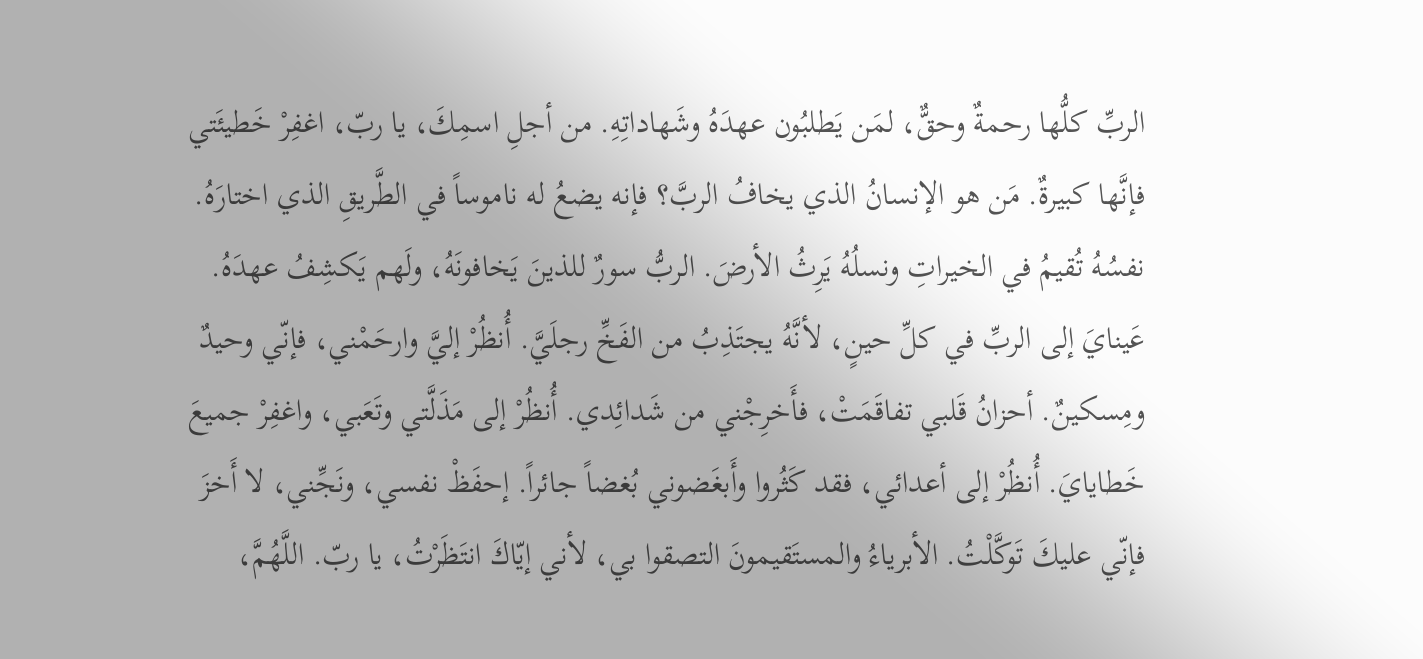الربِّ كلُّها رحمةٌ وحقٌّ، لمَن يَطلبُون عهدَهُ وشَهاداتِهِ. من أجلِ اسمِكَ، يا ربّ، اغفِرْ خَطيئَتي فإنَّها كبيرةٌ. مَن هو الإنسانُ الذي يخافُ الربَّ؟ فإنه يضعُ له ناموساً في الطَّريقِ الذي اختارَهُ. نفسُهُ تُقيمُ في الخيراتِ ونسلُهُ يَرِثُ الأرضَ. الربُّ سورٌ للذينَ يَخافونَهُ، ولَهم يَكشِفُ عهدَهُ. عَينايَ إلى الربِّ في كلِّ حينٍ، لأنَّهُ يجتَذِبُ من الفَخِّ رجلَيَّ. أُنظُرْ إليَّ وارحَمْني، فإنّي وحيدٌ ومِسكينٌ. أحزانُ قَلبي تفاقَمَتْ، فأَخرِجْني من شَدائِدي. أُنظُرْ إلى مَذَلَّتي وتَعَبي، واغفِرْ جميعَ خَطايايَ. أُنظُرْ إلى أعدائي، فقد كَثُروا وأَبغَضوني بُغضاً جائراً. إحفَظْ نفسي، ونَجِّني، لا أَخزَ فإنّي عليكَ تَوكَّلْتُ. الأبرياءُ والمستَقيمونَ التصقوا بي، لأني إيّاكَ انتَظَرْتُ، يا ربّ. اللَّهُمَّ،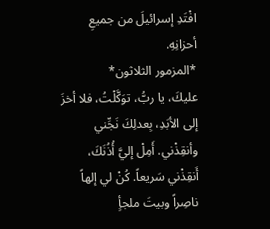افْتَدِ إسرائيلَ من جميعِ أحزانِهِ.
*المزمور الثلاثون*
عليكَ، يا ربُّ، توَكَّلْتُ، فلا أخزَ إلى الأبَدِ، بِعدلِكَ نَجِّني وأنقِذْني. أَمِلْ إليَّ أُذُنَكَ، أَنقِذْني سَريعاً. كُنْ لي إلهاً ناصِراً وبيتَ ملجأٍ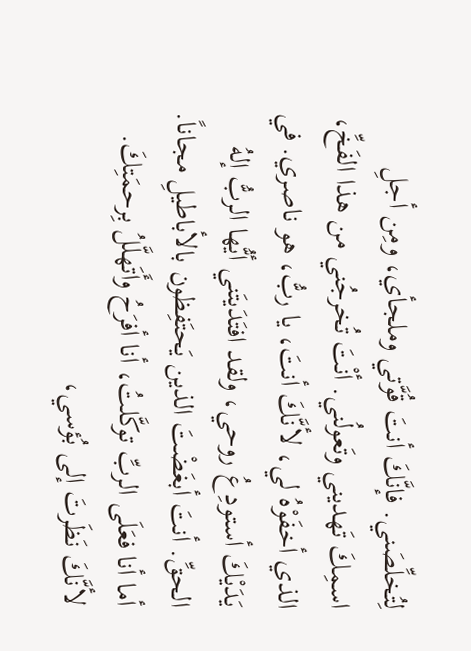لِتُخلِّصَني. فإنَّكَ أنتَ قُوَّتي وملجأي، ومِن أجلِ اسمِكَ تَهديني وتَعولُني. أنْتَ تُخرجُني من هذا الفَخِّ، الذي أخفَوْهُ لي، لأنَّكَ أنتَ، يا ربُّ، هو ناصري. في يَدَيْكَ أستودِعُ روحي، ولقد افتَدَيتَني أيُّها الربُّ إلهُ الحقِّ. أنتَ أبغَضْتَ الذين يَحتَفِظون بالأباطيلِ مجاناً. أما أنا فعَلَى الربِّ توكَّلتُ، أنا أفرَحُ وأَتَهلَّلُ بِرحمَتِكَ. لأنَّكَ نَظَرتَ إلى بُؤسي،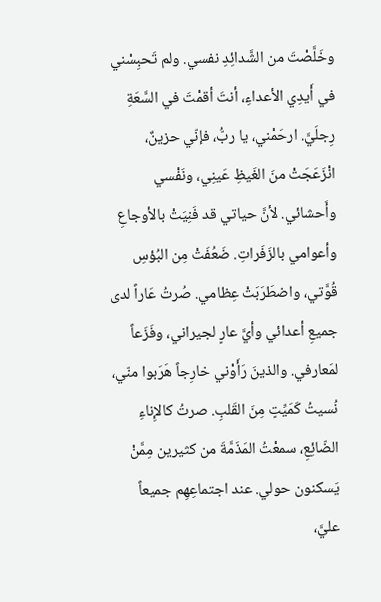وخَلَّصْتَ من الشَّدائِدِ نفسي. ولم تَحبِسْني في أَيدِي الأعداءِ، أنتَ أقمْتَ في السَّعَةِ رِجلَيَّ. ارحَمْني، يا ربُّ، فإنّي حزينٌ، انْزَعَجَتْ منَ الغَيظِ عَينِي، ونَفْسي وأَحشائي. لأنَّ حياتي قد فَنِيَتْ بالأوجاعِ وأعوامي بالزَفَراتِ. ضَعُفَتْ مِن البُؤسِ قُوَّتي، واضطَرَبَتْ عِظامي. صُرتُ عَاراً لدى جميعِ أعدائي وأيَّ عارٍ لجيراني، وفَزَعاً لمَعارفي. والذينَ رَأَوْني خارِجاً هَرَبوا منّي، نُسيتُ كَمَيِّتٍ مِنَ القَلبِ. صرتُ كالإِناءِ الضّائِعِ، سمعْتُ المَذَمَّةَ من كثيرين مِمَّنْ يَسكنون حولي. عند اجتماعِهِم جميعاً عليَّ،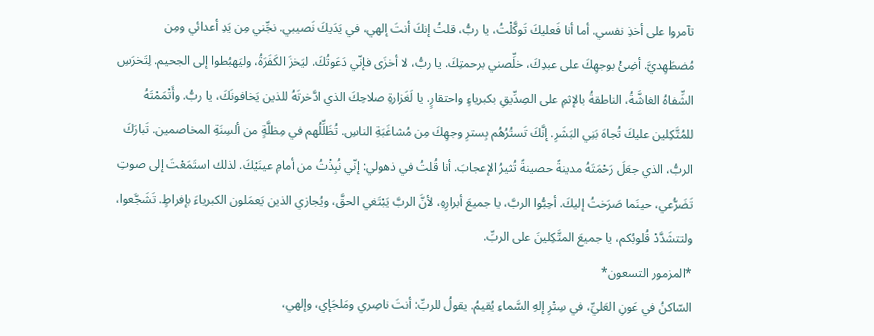تآمروا على أخذِ نفسي. أما أنا فَعليكَ تَوكَّلْتُ، يا ربُّ، قلتُ إنكَ أنتَ إلهي، في يَدَيكَ نَصيبي. نجِّني مِن يَدِ أعدائي ومِن مُضطَهِديَّ. أضِئْ بوجهِكَ على عبدِكَ، خلِّصني برحمتِكَ. يا ربُّ، لا أخزَى فإنّي دَعَوتُكَ. ليَخزَ الكَفَرَةُ، وليَهبُطوا إلى الجحيم. لِتَخرَسِ الشِّفاهُ الغاشَّةُ، الناطقةُ بالإثمِ على الصِدِّيقِ بكبرياءٍ واحتقارٍ. يا لَغَزارةِ صلاحِكَ الذي ادَّخرتَهُ للذين يَخافونَكَ، يا ربُّ. وأَتْمَمْتَهُ للمُتَّكِلين عليكَ تُجاهَ بَنِي البَشَرِ. إنَّكَ تَستُرُهُم بِسترِ وجهِكَ مِن مُشاغَبَةِ الناسِ. تُظَلِّلُهم في مِظلَّةٍ من ألسِنَةِ المخاصمين. تَبارَكَ الربُّ، الذي جعَلَ رَحْمَتَهُ مدينةً حصينةً تُثيرُ الإعجابَ. أنا قُلتُ في ذهولي: إنّي نُبِذْتُ من أمامِ عينَيْكَ. لذلك استَمَعْتَ إلى صوتِ تَضَرُّعي، حينَما صَرَختُ إليكَ. أحِبُّوا الربَّ، يا جميعَ أبرارِهِ، لأنَّ الربَّ يَبْتَغي الحقَّ، ويُجازي الذين يَعمَلون الكبرياءَ بإفراطٍ. تَشَجَّعوا، ولتتشَدَّدْ قُلوبُكم، يا جميعَ المتَّكِلينَ على الربِّ.
*المزمور التسعون*
السّاكنُ في عَونِ العَليِّ، في سِتْرِ إلهِ السَّماءِ يُقيمُ. يقولُ للربِّ: أنتَ ناصِري ومَلجَإي، وإلهي،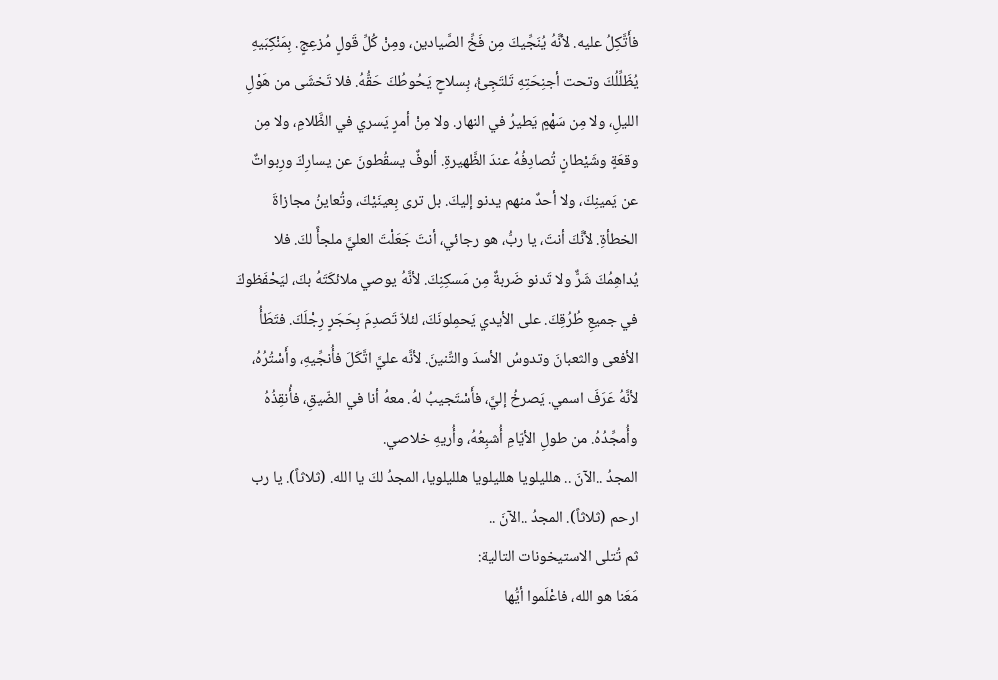فأَتَّكِلُ عليه. لأنَّهُ يُنَجِّيكَ مِن فَخِّ الصَّيادين، ومِنْ كُلِّ قَولٍ مُزعِجٍ. بِمَنْكِبَيهِ يُظَلِّلُكَ وتحت أجنِحَتِهِ تَلتَجِئُ، بِسلاحٍ يَحُوطُكَ حَقُّهُ. فلا تَخشَى من هَوْلِ الليلِ، ولا مِن سَهْمٍ يَطيرُ في النهار. ولا مِنْ أمرٍ يَسري في الظَّلامِ، ولا مِن وقعَةٍ وشَيْطانٍ تُصادِفُهُ عندَ الظَّهيرةِ. ألوفٌ يسقُطونَ عن يسارِكَ ورِبواتٌ عن يَمينِكَ، ولا أحدٌ منهم يدنو إليكَ. بل ترى بِعينَيْكَ، وتُعاينُ مجازاةَ الخطأةِ. لأنَّكَ أنتَ، يا ربُّ، هو رجائي، أنتَ جَعَلْتَ العليَّ ملجأً لكَ. فلا يُداهِمُكَ شَرٌّ ولا تَدنو ضَربةٌ مِن مَسكِنِكَ. لأنَّهُ يوصي ملائكَتَهُ بكَ، ليَحْفَظوكَ في جميعِ طُرُقِكَ. على الأيدي يَحمِلونَكَ، لئلاّ تَصدِمَ بِحَجَرٍ رِجْلَكَ. فتَطَأُ الأفعى والثعبانَ وتدوسُ الأسدَ والتِّنينَ. لأنَّه عليَّ اتَّكَلَ فأُنجِّيهِ، وأَسْتُرُهُ، لأنَّهُ عَرَفَ اسمي. يَصرخُ إليَّ، فأَسْتَجيبُ لهُ. معهُ أنا في الضّيقِ، فأُنقِذُهُ وأُمجِّدُهُ. من طولِ الأيّامِ أُشبِعُهُ، وأُريهِ خلاصي.
المجدُ ..الآنَ .. هلليلويا هلليلويا هلليلويا، المجدُ لكَ يا الله. (ثلاثاً). يا رب ارحم (ثلاثاً). المجدُ ..الآنَ ..
ثم تُتلى الاستيخونات التالية:
مَعَنا هو الله، فاعْلَموا أيُّها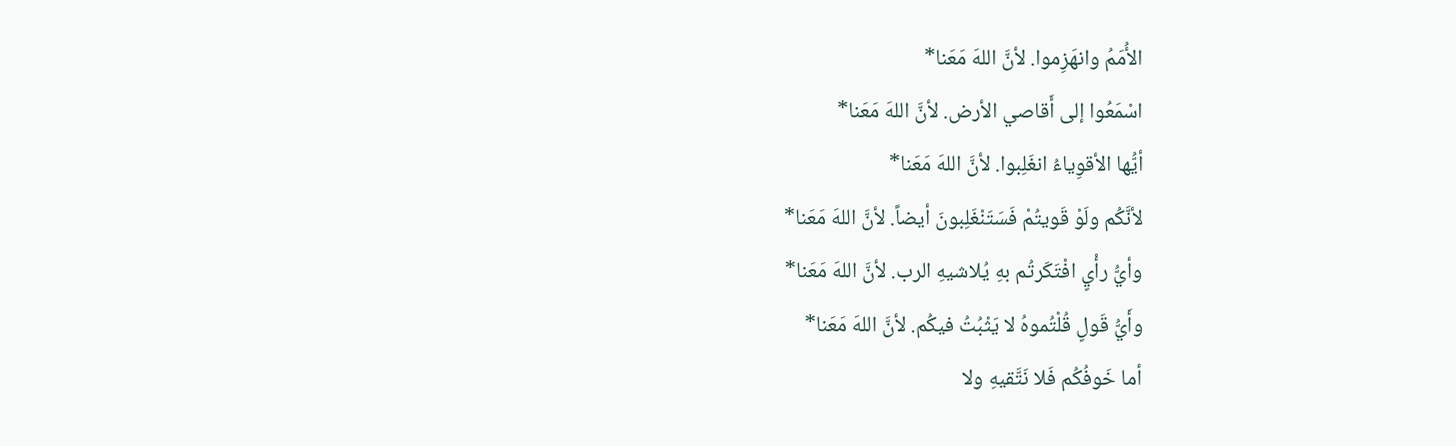الأُمَمُ وانهَزِموا. لأنَّ اللهَ مَعَنا*
اسْمَعُوا إلى أَقاصي الأرض. لأنَّ اللهَ مَعَنا*
أيُّها الأقوِياءُ انغَلِبوا. لأنَّ اللهَ مَعَنا*
لأنَّكُم ولَوْ قَويتُمْ فَسَتَنْغَلِبونَ أيضاً. لأنَّ اللهَ مَعَنا*
وأيُّ رأْيٍ افْتَكَرتُم بهِ يُلاشيهِ الرب. لأنَّ اللهَ مَعَنا*
وأَيُّ قَولٍ قُلْتُموهُ لا يَثْبُتُ فيكُم. لأنَّ اللهَ مَعَنا*
أما خَوفُكُم فَلا نَتَّقيهِ ولا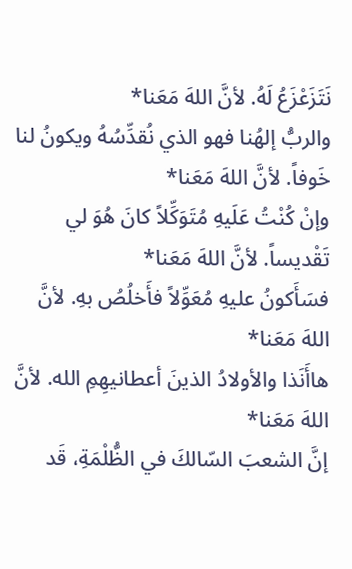نَتَزَعْزَعُ لَهُ. لأنَّ اللهَ مَعَنا*
والربُّ إلهُنا فهو الذي نُقدِّسُهُ ويكونُ لنا خَوفاً. لأنَّ اللهَ مَعَنا*
وإنْ كُنْتُ عَلَيهِ مُتَوَكِّلاً كانَ هُوَ لي تَقْديساً. لأنَّ اللهَ مَعَنا*
فسَأَكونُ عليهِ مُعَوِّلاً فأَخلُصُ بهِ. لأنَّ اللهَ مَعَنا*
هاأَنَذا والأولادُ الذينَ أعطانيهِمِ الله. لأنَّ اللهَ مَعَنا*
إنَّ الشعبَ السّالكَ في الظُّلْمَةِ، قَد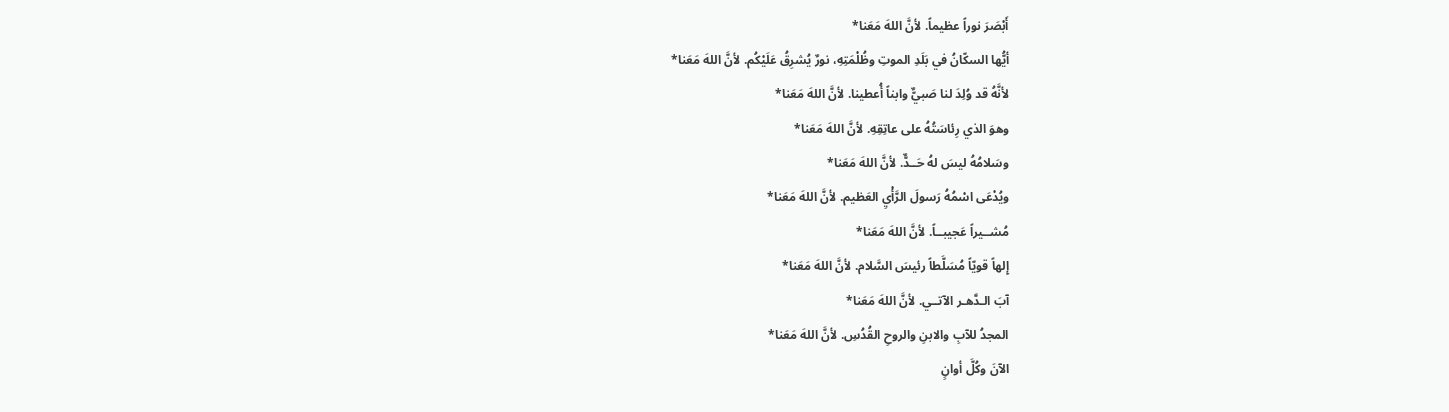أَبْصَرَ نوراً عظيماً. لأنَّ اللهَ مَعَنا*
أيُّها السكّانُ في بَلَدِ الموتِ وظُلْمَتِهِ، نورٌ يُشرِقُ عَلَيْكُم. لأنَّ اللهَ مَعَنا*
لأنَّهُ قد وُلِدَ لنا صَبيٌّ وابناً أُعطينا. لأنَّ اللهَ مَعَنا*
وهوَ الذي رِئاسَتُهُ على عاتِقِهِ. لأنَّ اللهَ مَعَنا*
وسَلامُهُ ليسَ لهُ حَــدٌّ. لأنَّ اللهَ مَعَنا*
ويُدْعَى اسْمُهُ رَسولَ الرَّأْيِ العَظيم. لأنَّ اللهَ مَعَنا*
مُشــيراً عَجيبــاً. لأنَّ اللهَ مَعَنا*
إِلهاً قويّاً مُسَلَّطاً رئيسَ السَّلام. لأنَّ اللهَ مَعَنا*
آبَ الـدَّهـر الآتــي. لأنَّ اللهَ مَعَنا*
المجدُ للآبِ والابنِ والروحِ القُدُسِ. لأنَّ اللهَ مَعَنا*
الآنَ وكُلَّ أوانٍ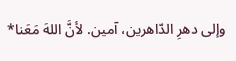وإلى دهرِ الدّاهرين، آمين. لأنَّ اللهَ مَعَنا*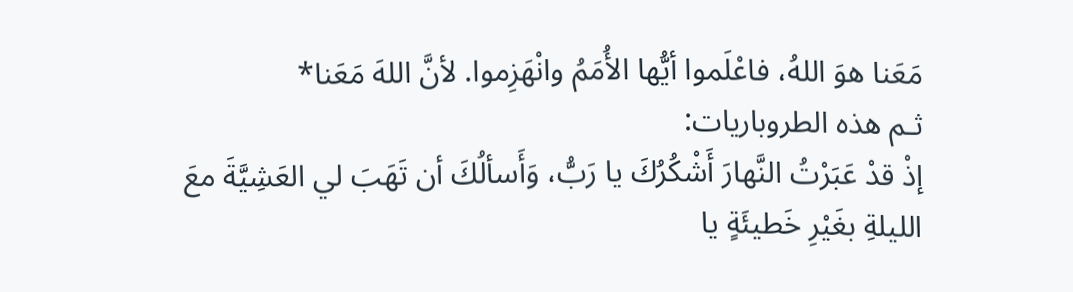مَعَنا هوَ اللهُ، فاعْلَموا أيُّها الأُمَمُ وانْهَزِموا. لأنَّ اللهَ مَعَنا*
ثـم هذه الطروباريات:
إذْ قدْ عَبَرْتُ النَّهارَ أَشْكُرُكَ يا رَبُّ، وَأَسألُكَ أن تَهَبَ لي العَشِيَّةَ معَ الليلةِ بغَيْرِ خَطيئَةٍ يا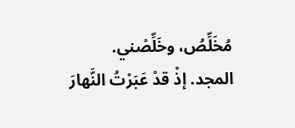مُخَلِّصُ، وخَلِّصْني.
المجد. إذْ قدْ عَبَرْتُ النَّهارَ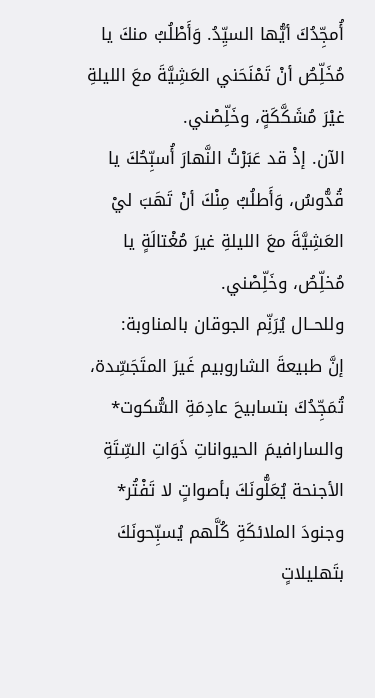أُمجِّدُكَ أيُّها السيِّدُ. وَأَطْلُبُ منكَ يا مُخَلِّصُ أنْ تَمْنَحَني العَشِيَّةَ معَ الليلةِ غيْرَ مُشَكَّكَةٍ، وخَلِّصْني.
الآن. إذْ قد عَبَرْتُ النَّهارَ أُسبِّحُكَ يا قُدُّوسُ، وَأَطلُبُ مِنْكَ أنْ تَهَبَ ليْ العَشِيَّةَ معَ الليلةِ غيرَ مُغْتالَةٍ يا مُخلِّصُ، وخَلِّصْني.
وللحــال يُرَنِّم الجوقان بالمناوبة:
إنَّ طبيعةَ الشاروبيم غَيرَ المتَجَسِّدة، تُمَجِّدُكَ بتسابيحَ عادِمَةِ السُّكوت*
والسارافيمَ الحيواناتِ ذَوَاتِ السِّتَةِ الأجنحة يُعَلُّونَكَ بأصواتٍ لا تَفْتُر*
وجنودَ الملائكَةِ كُلَّهم يُسبِّحونَكَ بتَهليلاتٍ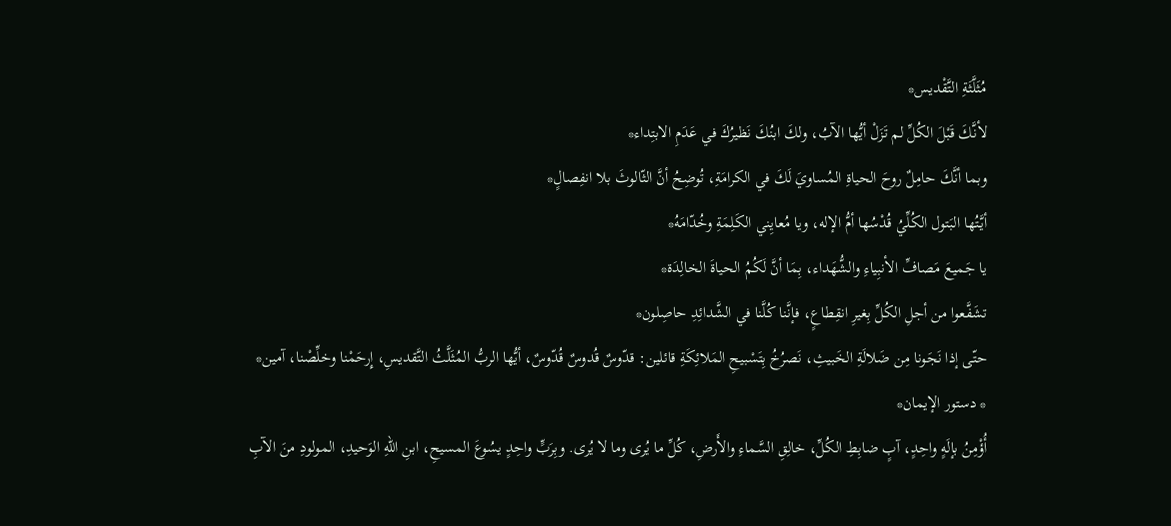مُثَلَّثَةِ التَّقْديس*
لأنَّكَ قَبْلَ الكُلِّ لم تَزَلْ أيُّها الآبُ، ولكَ ابنُكَ نَظيرُكَ في عَدَمِ الابتِداء*
وبما أنَّكَ حامِلٌ روحَ الحياةِ المُساويَ لَكَ في الكرامَةِ، تُوضِحُ أنَّ الثّالوثَ بلا انفِصالٍ*
أيَّتُها البَتول الكُلِّيُ قُدْسُها أمُّ الإله، ويا مُعايِني الكَلِمَةِ وخُدّامَهُ*
يا جَميعَ مَصافِّ الأنبِياءِ والشُّهَداء، بِمَا أنَّ لَكُمُ الحياةَ الخالِدَة*
تشَفَّعوا من أجلِ الكُلِّ بِغيرِ انقِطاعٍ، فإنَّنا كُلَّنا في الشَّدائِدِ حاصِلون*
حتّى إذا نَجَونا مِن ضَلالَةِ الخَبيثِ، نَصرُخُ بِتَسْبيحِ المَلائِكَةِ قائلين: قدّوسٌ قُدوسٌ قُدّوسٌ، أيُّها الربُّ المُثَلَّثُ التَّقديسِ، إِرحَمْنا وخلِّصْنا، آمين*
* دستور الإيمان*
أُؤْمِنُ بإلَهٍ واحِدٍ، آبٍ ضابِطِ الكُلِّ، خالِقِ السَّماءِ والأَرضِ، كُلِّ ما يُرى وما لا يُرى. وبِرَبٍّ واحِدٍ يسُوعَ المسيحِ، ابنِ اللهِ الوَحيدِ، المولودِ منَ الآبِ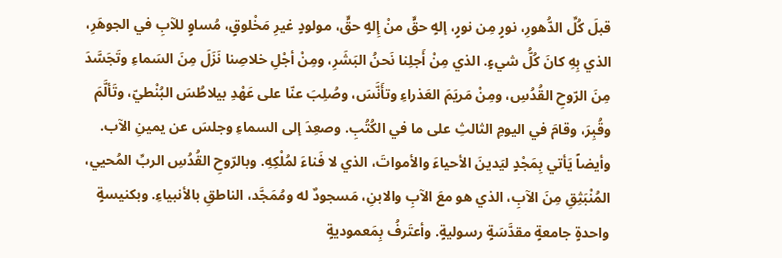قبلَ كُلِّ الدُّهورِ، نورٍ مِن نورٍ، إلهٍ حقٍّ منْ إِلهٍ حقٍّ، مولودٍ غيرِ مَخْلوقٍ، مُساوٍ للآبِ في الجوهَرِ، الذي بِهِ كانَ كُلُّ شيءٍ. الذي مِنْ أَجلِنا نَحنُ البَشَرِ، ومِنْ أجْلِ خلاصِنا نَزَلَ مِنَ السَماءِ وتَجَسَّدَ مِنَ الرّوحِ القُدُسِ، ومِنْ مَريَمَ العَذراءِ وتأَنَّسَ، وصُلِبَ عنّا على عَهْدِ بيلاطُسَ البُنْطيّ، وتَألَّمَ وقُبِرَ، وقامَ في اليومِ الثالثِ على ما في الكُتُبِ. وصعِدَ إلى السماءِ وجلسَ عن يمينِ الآب. وأيضاً يَأتي بِمَجْدٍ ليَدينَ الأحياءَ والأمواتَ، الذي لا فَناءَ لمُلْكِهِ. وبالرّوحِ القُدُسِ الربِّ المُحيي، المُنْبَثِقِ مِنَ الآبِ، الذي هو معَ الآبِ والابنِ، مَسجودٌ له ومُمَجَّد، الناطقِ بالأنبياءِ. وبكنيسةٍ واحدةٍ جامعةٍ مقدَّسَةٍ رسوليةٍ. وأعتَرفُ بِمَعموديةٍ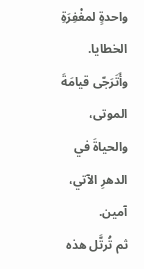واحدةٍ لمغْفِرَةِ الخطايا. وأَتَرَجّى قيامَةَ الموتى، والحياةَ في الدهرِ الآتي، آمين.
ثم تُرتَّل هذه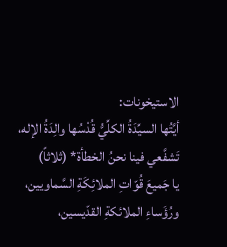الاستيخونات:
أيَّتُها السيِّدَةُ الكلِّيُّ قُدْسُها والِدَةُ الإله، تَشفَّعي فينا نحنُ الخطأة* (ثلاثاً)
يا جَميعَ قُوّاتِ الملائِكَةِ السَّماويين، ورُؤَساءِ الملائكةِ القدّيسين،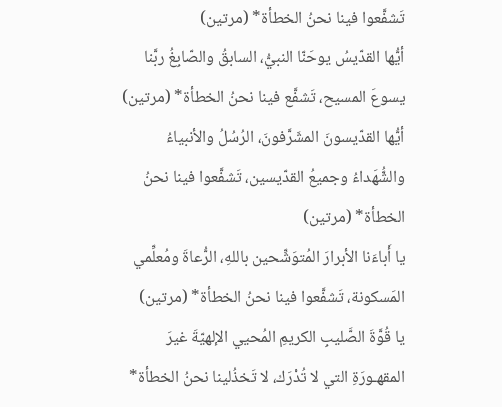تَشفَّعوا فينا نحنُ الخطأة* (مرتين)
أيُّها القدّيسُ يوحَنّا النبيُّ، السابقُ والصّابِغُ ربَّنا يسوعَ المسيح، تَشفَّع فينا نحنُ الخطأة* (مرتين)
أيُّها القدّيسونَ المشَرَّفونَ، الرُسُلُ والأنبياءُ والشُّهَداءُ وجميعُ القدّيسين، تَشفَّعوا فينا نحنُ الخطأة* (مرتين)
يا أَباءَنا الأبرارَ المُتوَشِّحين باللهِ، الرُّعاةَ ومُعلِّمي المَسكونة، تَشفَّعوا فينا نحنُ الخطأة* (مرتين)
يا قُوَّةَ الصَّليبِ الكريمِ المُحيي الإلهيّةَ غيرَ المقهـورَةِ التي لا تُدْرَك، لا تَخذُلينا نحنُ الخطأة*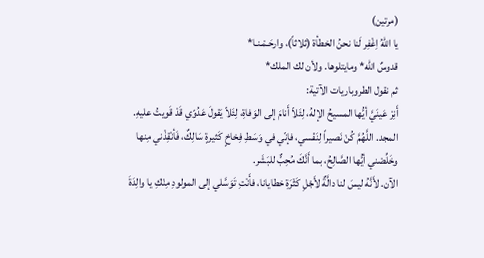(مرتين)
يا اللهُ اِغْفِر لَنا نحنُ الخطأة (ثلاثاً)، وارحَـمْـنـا*
قدوسٌ الله* ومايتلوها. ولأن لك الملك*
ثم نقول الطروباريات الآتية:
أَنِرْ عَينَيَّ أيُّها المسيحُ الإلهُ، لِئَلاّ أَنامَ إلى الوَفاةِ، لِئَلاّ يَقولَ عَدُوّي قَدْ قَويتُ عليهِ.
المجد. اللَّهُمَّ كُنْ نَصيراً لِنَفْسي، فإنّي في وَسَطِ فِخاخٍ كَثيرةٍ سَالِكٌ، فَأنْقِذْني مِنها وخَلِّصْني أيُّها الصَّالِحُ، بما أَنَّكَ مُحِبٌّ للبَشَر.
الآن. لأَنَّهُ ليسَ لنا دالَّةٌ لأَجْلِ كَثْرَةِ خطايانا، فأَنْتِ تَوَسَّلي إلى المولودِ مِنْكِ يا والِدَةَ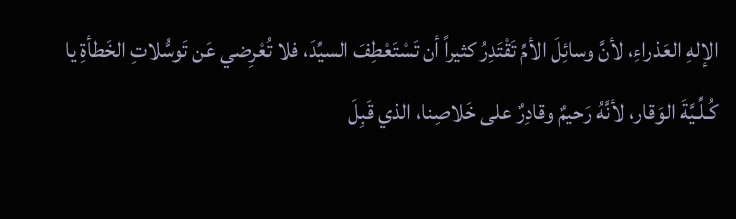الإلهِ العَذراءِ، لأنَّ وسائِلَ الأمِّ تَقْتَدِرُ كثيراً أن تَسْتَعْطِفَ السيِّدَ، فلا تُعْرِضي عَن تَوسُّلاتِ الخَطأةِ يا كُـلِّـيَّةَ الوَقار، لأنَّهُ رَحيمٌ وقادِرٌ على خَلاصِنا، الذي قَبِلَ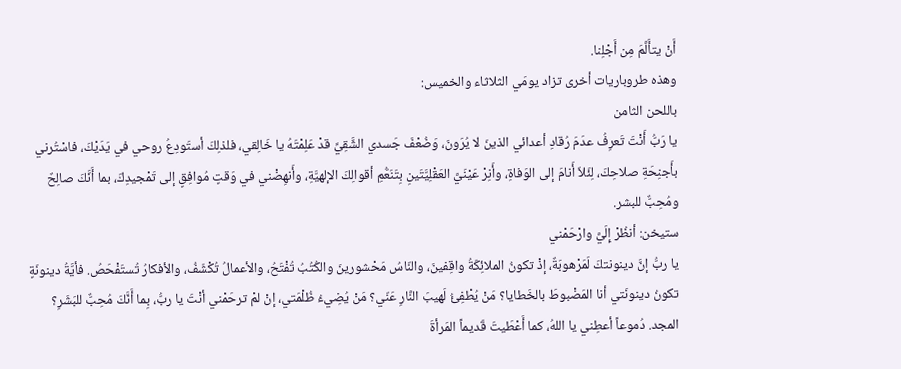أَنْ يتأَلَّمَ مِن أَجْلِنا.
وهذه طروباريات أخرى تزاد يومَي الثلاثاء والخميس:
باللحن الثامن
يا رَبُّ أَنْتَ تَعرِفُ عدَمَ رُقادِ أعدائي الذينَ لا يُرَونَ، وَضُعْفَ جَسدي الشَّقِيِّ قدْ عَلِمْتَهُ يا خَالِقي، فلذلِكَ أستَودِعُ روحي في يَدَيْكَ، فاسْتُرني بأَجنِحَةِ صلاحِكَ، لِئَلاّ أَنامَ إلى الوَفاةِ، وأَنِرْ عَيْنَيَّ العَقْلِيَّتَينِ بِتَنَعُّمِ أقوالِكَ الإلهيَّةِ، وأَنهِضْني في وَقتٍ مُوافِقٍ إلى تَمْجيدِكَ، بما أَنَّكَ صالِحٌ ومُحِبٌّ للبشر.
ستيخن: أنظُرْ إِلَيَّ وارْحَمْني
يا ربُّ إنَّ دينونتكَ لَمَرْهوبَةٌ، إذْ تكونُ الملائِكَةُ واقِفينَ، والنّاسُ مَحْشورينَ والكُتُبُ تُفْتَحُ، والأعمالُ تُكْشَفُ، والأفكارُ تُستَفْحَصُ. فأيَّةُ دينونَةٍ تكونُ دينونَتي أنا المَضْبوطَ بالخَطايا؟ مَنْ يُطْفِئُ لَهيبَ النَّارِ عَنّي؟ مَنْ يُضِيءُ ظُلْمَتي، إنْ لمْ ترحَمْني أنْتَ يا ربُّ، بِما أَنَّكَ مُحِبٌّ للبَشَرِ؟
المجد. دُموعاً أعطِني يا اللهُ، كما أَعْطَيتَ قَديماً المَرأةَ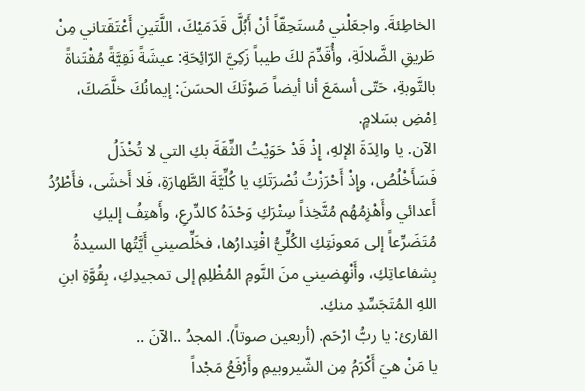الخاطِئةَ. واجعَلْني مُستَحِقّاً أنْ أَبُلَّ قَدَمَيْكَ، اللَّتَينِ أَعْتَقَتاني مِنْ طَريقِ الضَّلالَةِ، وأُقَدِّمَ لكَ طيباً زَكِيَّ الرّائِحَةِ: عيشَةً نَقِيَّةً مُقْتَناةً بالتَّوبةِ، حَتّى أسمَعَ أنا أيضاً صَوْتَكَ الحسَنَ: إيمانُكَ خلَّصَكَ، اِمْضِ بسَلامٍ.
الآن. يا والِدَةَ الإلهِ، إِذْ قَدْ حَوَيْتُ الثِّقَةَ بكِ التي لا تُخْذَلُ فَسَأَخْلُصُ، وإِذْ أَحْرَزْتُ نُصْرَتَكِ يا كُلِّيَّةَ الطَّهارَةِ، فَلا أَخشَى، فأَطْرُدُ أَعدائي وأَهْزِمُهُم مُتَّخِذاً سِتْرَكِ وَحْدَهُ كالدِّرعِ، وأَهتِفُ إليكِ مُتَضَرِّعاً إلى مَعونَتِكِ الكُلِّيُّ اقْتِدارُها، فخَلِّصيني أَيَّتُها السيدةُ بِشفاعاتِكِ، وأَنْهِضيني منَ النَّومِ المُظْلِمِ إلى تمجيدِكِ، بِقُوَّةِ ابنِ اللهِ المُتَجَسِّدِ منكِ.
القارئ: يا ربُّ ارْحَم. (أربعين صوتاً). المجدُ ..الآنَ ..
يا مَنْ هيَ أَكْرَمُ مِن الشّيروبيمِ وأَرْفَعُ مَجْداً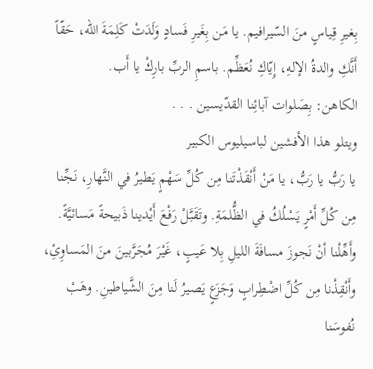بِغيرِ قِياسٍ منَ السّيرافيم. يا مَن بِغَيرِ فَسادٍ وَلَدَتْ كَلِمَةَ الله، حَقّاً أَنَّكِ والدةُ الإلهِ، إِيّاكِ نُعَظِّم. باسمِ الربِّ بارِكْ يا أَب.
الكاهن: بِصَلوات آبائِنا القدّيسين . . .
ويتلو هذا الأفشين لباسيليوس الكبير
يا رَبُّ يا رَبُّ، يا مَنْ أَنْقَذْتَنا مِن كُلِّ سَهْمٍ يَطيرُ في النَّهارِ، نَجِّنا مِن كُلِّ أَمْرٍ يَسْلُكُ في الظُّلمَةِ. وتَقَبَّلْ رَفْعَ أَيْدينا ذَبيحةً مَسائيَّةً. وأَهِّلْنا أنْ نَجوزَ مسافَةَ الليلِ بِلا عَيبٍ، غَيْرَ مُجَرَّبينَ منَ المَساوِئِ، وأَنْقِذْنا مِن كُلِّ اضْطِرابٍ وَجَزَعٍ يَصيرُ لَنا مِنَ الشَّياطينِ. وهَبْ نُفوسَنا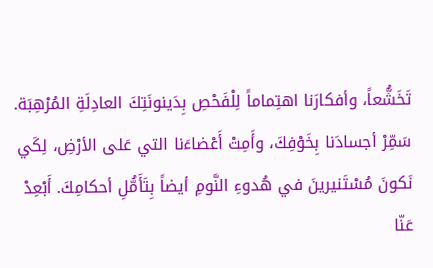تَخَشُّعاً، وأفكارَنا اهتِماماً لِلْفَحْصِ بِدَينونَتِكَ العادِلَةِ المُرْهِبَة. سَمِّرْ أجسادَنا بِخَوْفِكَ، وأَمِتْ أَعْضاءَنا التي عَلى الأرْضِ، لِكَي نَكونَ مُسْتَنيرينَ في هُدوءِ النَّومِ أيضاً بِتَأَمُّلِ أحكامِكَ. أَبْعِدْ عَنّا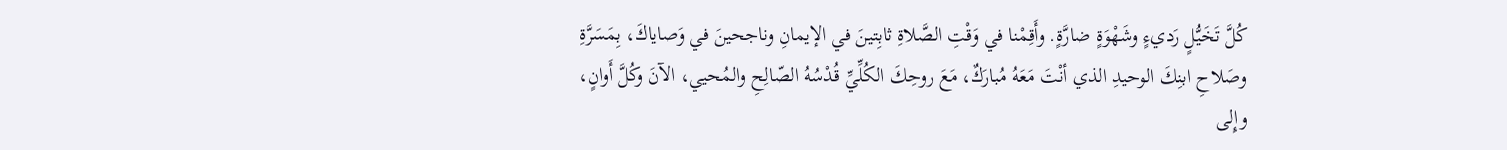كُلَّ تَخَيُّلٍ رَديءٍ وشَهْوَةٍ ضارَّةٍ. وأَقِمْنا في وَقْتِ الصَّلاةِ ثابِتينَ في الإيمانِ وناجحينَ في وَصاياكَ، بِمَسَرَّةِ وصَلاحِ ابنِكَ الوحيدِ الذي أنْتَ مَعَهُ مُبارَكٌ، مَعَ روحِكَ الكُلِّيِّ قُدْسُهُ الصّالِحِ والمُحيي، الآنَ وكُلَّ أَوانٍ، وإِلى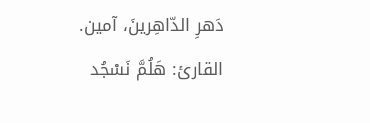دَهرِ الدّاهِرينَ، آمين.
القارئ: هَلُمَّ نَسْجُد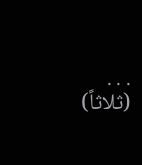. . . (ثلاثاً)